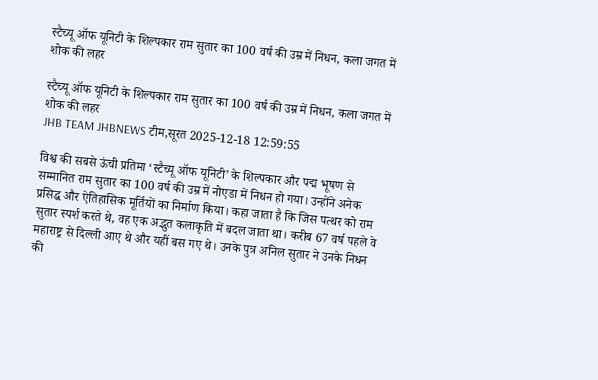स्टैच्यू ऑफ यूनिटी के शिल्पकार राम सुतार का 100 वर्ष की उम्र में निधन, कला जगत में शोक की लहर

स्टैच्यू ऑफ यूनिटी के शिल्पकार राम सुतार का 100 वर्ष की उम्र में निधन, कला जगत में शोक की लहर
JHB TEAM JHBNEWS टीम,सूरत 2025-12-18 12:59:55

विश्व की सबसे ऊंची प्रतिमा ‘स्टैच्यू ऑफ यूनिटी’ के शिल्पकार और पद्म भूषण से सम्मानित राम सुतार का 100 वर्ष की उम्र में नोएडा में निधन हो गया। उन्होंने अनेक प्रसिद्ध और ऐतिहासिक मूर्तियों का निर्माण किया। कहा जाता है कि जिस पत्थर को राम सुतार स्पर्श करते थे, वह एक अद्भुत कलाकृति में बदल जाता था। करीब 67 वर्ष पहले वे महाराष्ट्र से दिल्ली आए थे और यहीं बस गए थे। उनके पुत्र अनिल सुतार ने उनके निधन की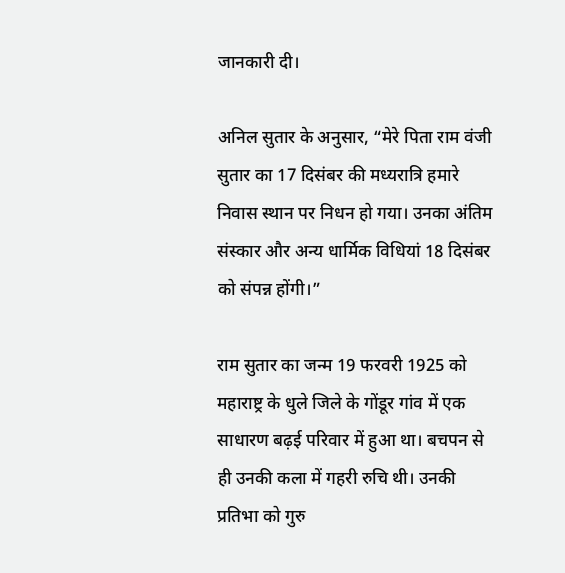जानकारी दी।

अनिल सुतार के अनुसार, “मेरे पिता राम वंजी सुतार का 17 दिसंबर की मध्यरात्रि हमारे निवास स्थान पर निधन हो गया। उनका अंतिम संस्कार और अन्य धार्मिक विधियां 18 दिसंबर को संपन्न होंगी।”

राम सुतार का जन्म 19 फरवरी 1925 को महाराष्ट्र के धुले जिले के गोंडूर गांव में एक साधारण बढ़ई परिवार में हुआ था। बचपन से ही उनकी कला में गहरी रुचि थी। उनकी प्रतिभा को गुरु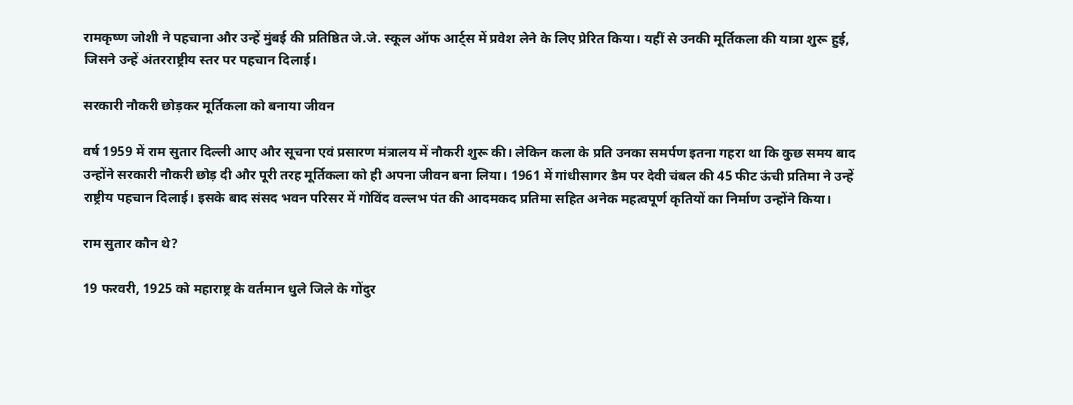रामकृष्ण जोशी ने पहचाना और उन्हें मुंबई की प्रतिष्ठित जे.जे. स्कूल ऑफ आर्ट्स में प्रवेश लेने के लिए प्रेरित किया। यहीं से उनकी मूर्तिकला की यात्रा शुरू हुई, जिसने उन्हें अंतरराष्ट्रीय स्तर पर पहचान दिलाई।

सरकारी नौकरी छोड़कर मूर्तिकला को बनाया जीवन

वर्ष 1959 में राम सुतार दिल्ली आए और सूचना एवं प्रसारण मंत्रालय में नौकरी शुरू की। लेकिन कला के प्रति उनका समर्पण इतना गहरा था कि कुछ समय बाद उन्होंने सरकारी नौकरी छोड़ दी और पूरी तरह मूर्तिकला को ही अपना जीवन बना लिया। 1961 में गांधीसागर डैम पर देवी चंबल की 45 फीट ऊंची प्रतिमा ने उन्हें राष्ट्रीय पहचान दिलाई। इसके बाद संसद भवन परिसर में गोविंद वल्लभ पंत की आदमकद प्रतिमा सहित अनेक महत्वपूर्ण कृतियों का निर्माण उन्होंने किया।

राम सुतार कौन थे?

19 फरवरी, 1925 को महाराष्ट्र के वर्तमान धुले जिले के गोंदुर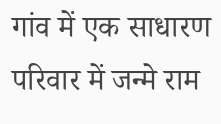गांव में एक साधारण परिवार में जन्मे राम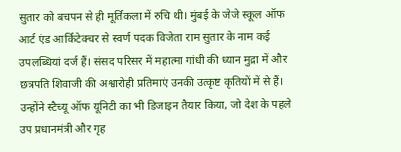सुतार को बचपन से ही मूर्तिकला में रुचि थी। मुंबई के जेजे स्कूल ऑफ आर्ट एंड आर्किटेक्चर से स्वर्ण पदक विजेता राम सुतार के नाम कई उपलब्धियां दर्ज हैं। संसद परिसर में महात्मा गांधी की ध्यान मुद्रा में और छत्रपति शिवाजी की अश्वारोही प्रतिमाएं उनकी उत्कृष्ट कृतियों में से हैं। उन्होंने स्टैच्यू ऑफ यूनिटी का भी डिजाइन तैयार किया, जो देश के पहले उप प्रधानमंत्री और गृह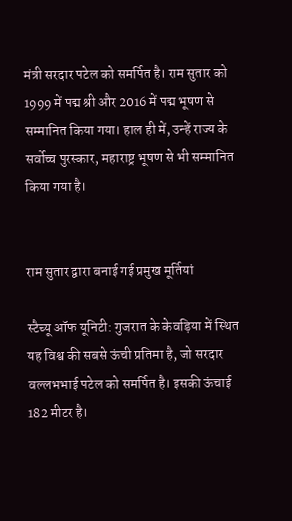मंत्री सरदार पटेल को समर्पित है। राम सुतार को 1999 में पद्म श्री और 2016 में पद्म भूषण से सम्मानित किया गया। हाल ही में, उन्हें राज्य के सर्वोच्च पुरस्कार, महाराष्ट्र भूषण से भी सम्मानित किया गया है।


राम सुतार द्वारा बनाई गई प्रमुख मूर्तियां

स्टैच्यू ऑफ यूनिटी: गुजरात के केवड़िया में स्थित यह विश्व की सबसे ऊंची प्रतिमा है, जो सरदार वल्लभभाई पटेल को समर्पित है। इसकी ऊंचाई 182 मीटर है।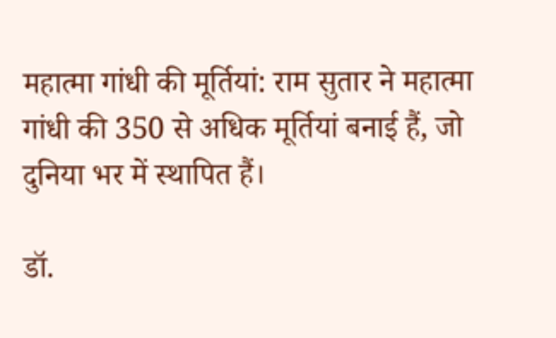महात्मा गांधी की मूर्तियां: राम सुतार ने महात्मा गांधी की 350 से अधिक मूर्तियां बनाई हैं, जो दुनिया भर में स्थापित हैं।

डॉ.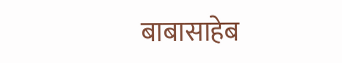बाबासाहेब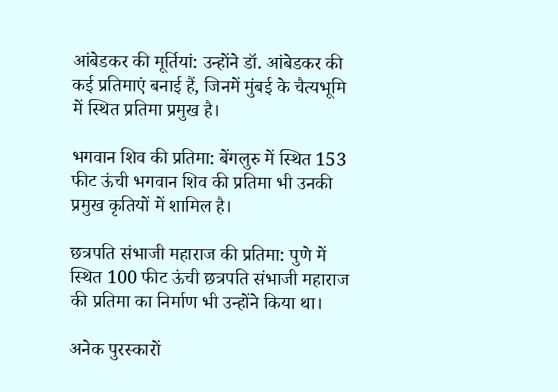आंबेडकर की मूर्तियां: उन्होंने डॉ. आंबेडकर की कई प्रतिमाएं बनाई हैं, जिनमें मुंबई के चैत्यभूमि में स्थित प्रतिमा प्रमुख है।

भगवान शिव की प्रतिमा: बेंगलुरु में स्थित 153 फीट ऊंची भगवान शिव की प्रतिमा भी उनकी प्रमुख कृतियों में शामिल है।

छत्रपति संभाजी महाराज की प्रतिमा: पुणे में स्थित 100 फीट ऊंची छत्रपति संभाजी महाराज की प्रतिमा का निर्माण भी उन्होंने किया था।

अनेक पुरस्कारों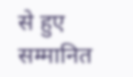से हुए सम्मानित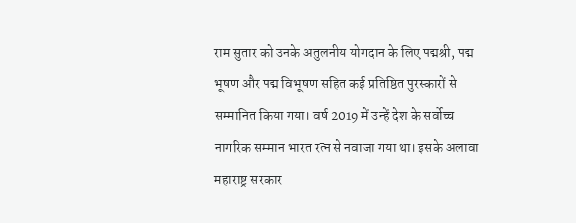राम सुतार को उनके अतुलनीय योगदान के लिए पद्मश्री, पद्म भूषण और पद्म विभूषण सहित कई प्रतिष्ठित पुरस्कारों से सम्मानित किया गया। वर्ष 2019 में उन्हें देश के सर्वोच्च नागरिक सम्मान भारत रत्न से नवाजा गया था। इसके अलावा महाराष्ट्र सरकार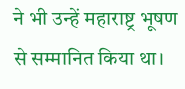ने भी उन्हें महाराष्ट्र भूषण से सम्मानित किया था।